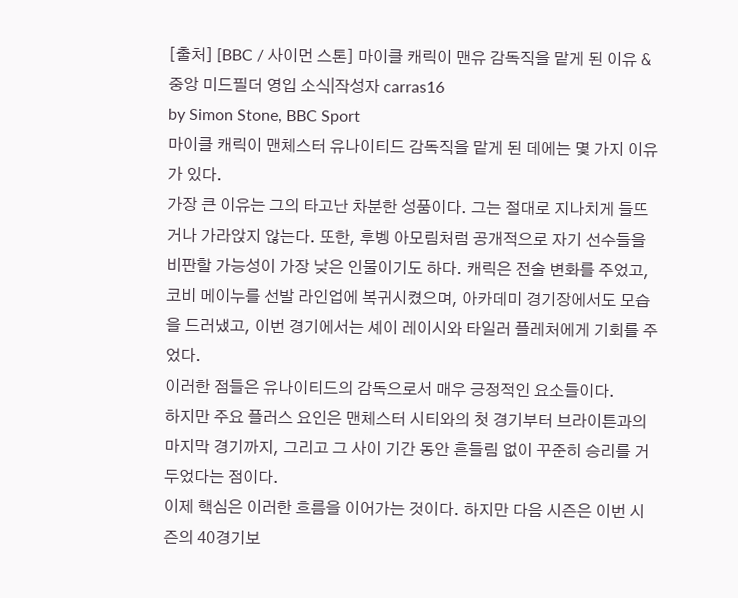[출처] [BBC / 사이먼 스톤] 마이클 캐릭이 맨유 감독직을 맡게 된 이유 & 중앙 미드필더 영입 소식|작성자 carras16
by Simon Stone, BBC Sport
마이클 캐릭이 맨체스터 유나이티드 감독직을 맡게 된 데에는 몇 가지 이유가 있다.
가장 큰 이유는 그의 타고난 차분한 성품이다. 그는 절대로 지나치게 들뜨거나 가라앉지 않는다. 또한, 후벵 아모림처럼 공개적으로 자기 선수들을 비판할 가능성이 가장 낮은 인물이기도 하다. 캐릭은 전술 변화를 주었고, 코비 메이누를 선발 라인업에 복귀시켰으며, 아카데미 경기장에서도 모습을 드러냈고, 이번 경기에서는 셰이 레이시와 타일러 플레처에게 기회를 주었다.
이러한 점들은 유나이티드의 감독으로서 매우 긍정적인 요소들이다.
하지만 주요 플러스 요인은 맨체스터 시티와의 첫 경기부터 브라이튼과의 마지막 경기까지, 그리고 그 사이 기간 동안 흔들림 없이 꾸준히 승리를 거두었다는 점이다.
이제 핵심은 이러한 흐름을 이어가는 것이다. 하지만 다음 시즌은 이번 시즌의 40경기보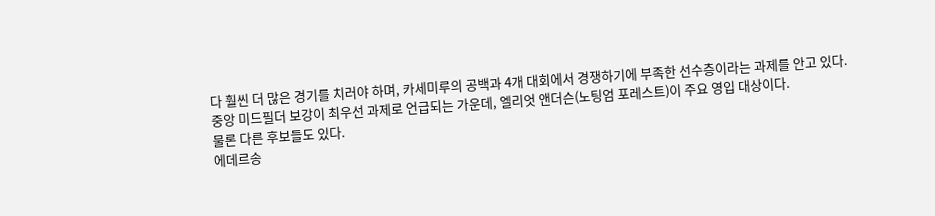다 훨씬 더 많은 경기를 치러야 하며, 카세미루의 공백과 4개 대회에서 경쟁하기에 부족한 선수층이라는 과제를 안고 있다.
중앙 미드필더 보강이 최우선 과제로 언급되는 가운데, 엘리엇 앤더슨(노팅엄 포레스트)이 주요 영입 대상이다.
물론 다른 후보들도 있다.
에데르송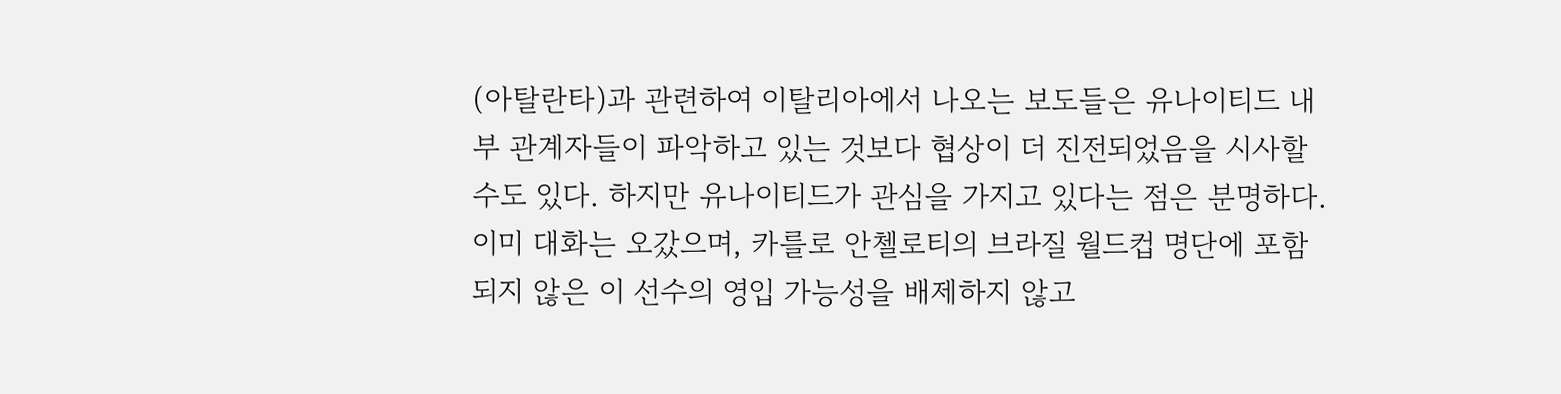(아탈란타)과 관련하여 이탈리아에서 나오는 보도들은 유나이티드 내부 관계자들이 파악하고 있는 것보다 협상이 더 진전되었음을 시사할 수도 있다. 하지만 유나이티드가 관심을 가지고 있다는 점은 분명하다. 이미 대화는 오갔으며, 카를로 안첼로티의 브라질 월드컵 명단에 포함되지 않은 이 선수의 영입 가능성을 배제하지 않고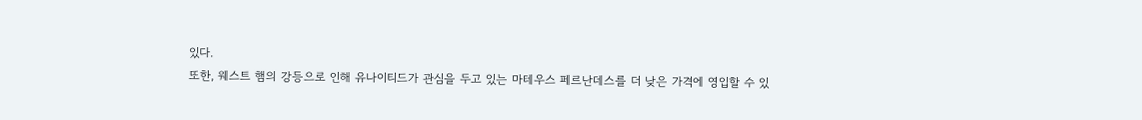있다.
또한, 웨스트 햄의 강등으로 인해 유나이티드가 관심을 두고 있는 마테우스 페르난데스를 더 낮은 가격에 영입할 수 있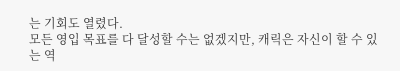는 기회도 열렸다.
모든 영입 목표를 다 달성할 수는 없겠지만, 캐릭은 자신이 할 수 있는 역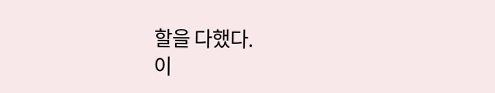할을 다했다.
이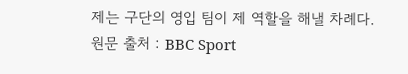제는 구단의 영입 팀이 제 역할을 해낼 차례다.
원문 출처 : BBC Sport